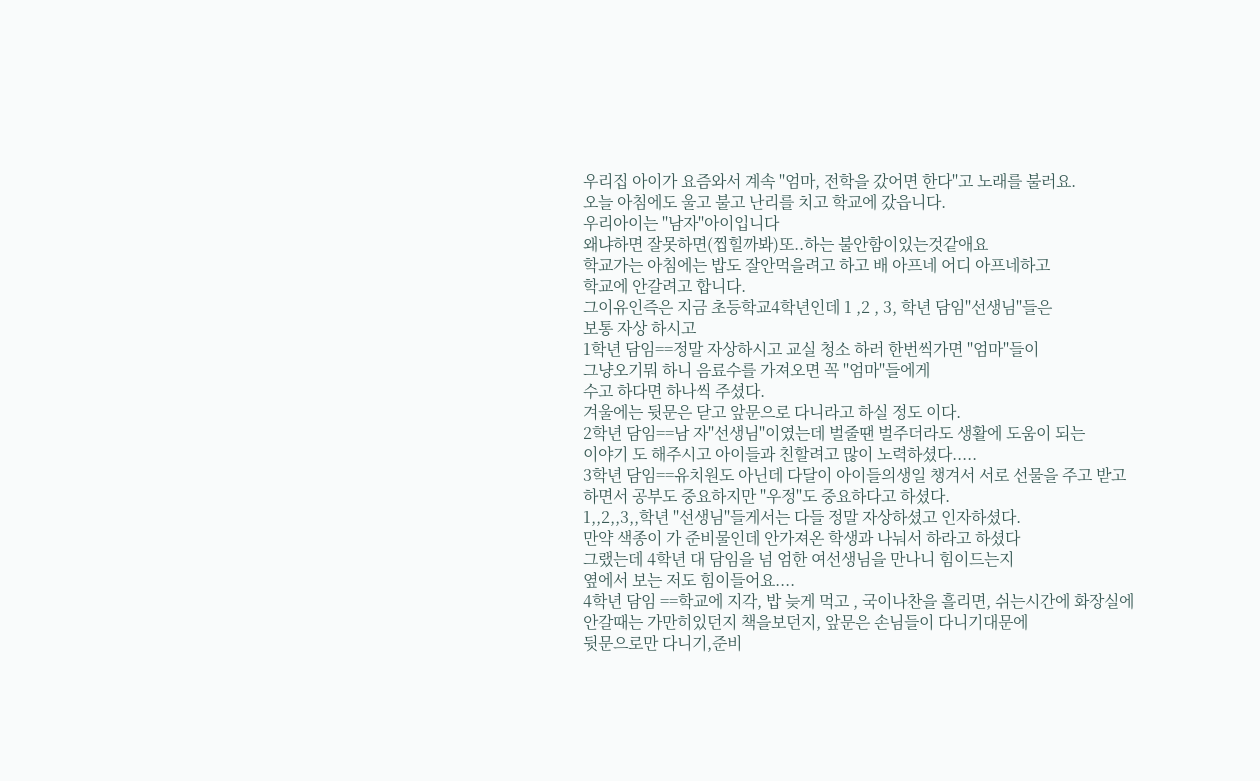우리집 아이가 요즘와서 계속 ''엄마, 전학을 갔어면 한다''고 노래를 불러요.
오늘 아침에도 울고 불고 난리를 치고 학교에 갔읍니다.
우리아이는 ''남자''아이입니다
왜냐하면 잘못하면(찝힐까봐)또..하는 불안함이있는것같애요
학교가는 아침에는 밥도 잘안먹을려고 하고 배 아프네 어디 아프네하고
학교에 안갈려고 합니다.
그이유인즉은 지금 초등학교4학년인데 1 ,2 , 3, 학년 담임''선생님''들은
보통 자상 하시고
1학년 담임==정말 자상하시고 교실 청소 하러 한번씩가면 ''엄마''들이
그냥오기뭐 하니 음료수를 가져오면 꼭 ''엄마''들에게
수고 하다면 하나씩 주셨다.
겨울에는 뒷문은 닫고 앞문으로 다니라고 하실 정도 이다.
2학년 담임==남 자''선생님''이였는데 벌줄땐 벌주더라도 생활에 도움이 되는
이야기 도 해주시고 아이들과 친할려고 많이 노력하셨다.....
3학년 담임==유치원도 아닌데 다달이 아이들의생일 챙겨서 서로 선물을 주고 받고
하면서 공부도 중요하지만 ''우정''도 중요하다고 하셨다.
1,,2,,3,,학년 ''선생님''들게서는 다들 정말 자상하셨고 인자하셨다.
만약 색종이 가 준비물인데 안가져온 학생과 나눠서 하라고 하셨다
그랬는데 4학년 대 담임을 넘 엄한 여선생님을 만나니 힘이드는지
옆에서 보는 저도 힘이들어요....
4학년 담임 ==학교에 지각, 밥 늦게 먹고 , 국이나찬을 흘리면, 쉬는시간에 화장실에
안갈때는 가만히있던지 책을보던지, 앞문은 손님들이 다니기대문에
뒷문으로만 다니기,준비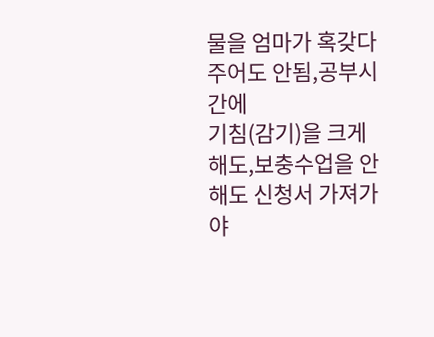물을 엄마가 혹갖다주어도 안됨,공부시간에
기침(감기)을 크게 해도,보충수업을 안해도 신청서 가져가야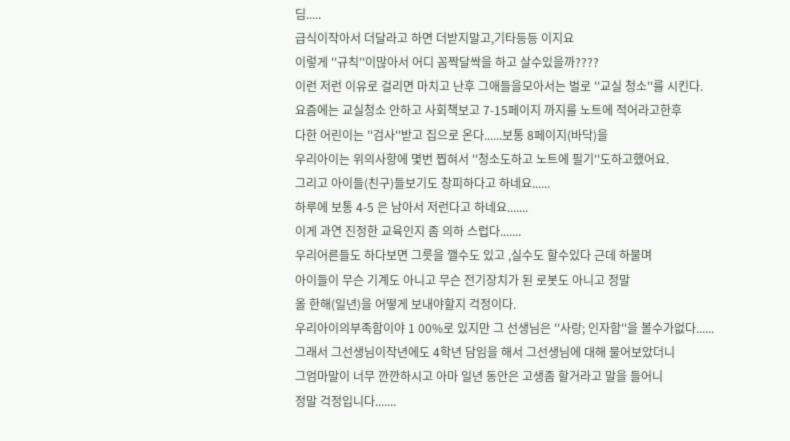딤.....
급식이작아서 더달라고 하면 더받지말고,기타등등 이지요
이렇게 ''규칙''이많아서 어디 꼼짝달싹을 하고 살수있을까????
이런 저런 이유로 걸리면 마치고 난후 그애들을모아서는 벌로 ''교실 청소''를 시킨다.
요즘에는 교실청소 안하고 사회책보고 7-15페이지 까지를 노트에 적어라고한후
다한 어린이는 ''검사''받고 집으로 온다......보통 8페이지(바닥)을
우리아이는 위의사항에 몇번 찝혀서 ''청소도하고 노트에 필기''도하고했어요.
그리고 아이들(친구)들보기도 창피하다고 하네요......
하루에 보통 4-5 은 남아서 저런다고 하네요.......
이게 과연 진정한 교육인지 좀 의하 스럽다.......
우리어른들도 하다보면 그릇을 깰수도 있고 ,실수도 할수있다 근데 하물며
아이들이 무슨 기계도 아니고 무슨 전기장치가 된 로봇도 아니고 정말
올 한해(일년)을 어떻게 보내야할지 걱정이다.
우리아이의부족함이야 1 00%로 있지만 그 선생님은 ''사랑; 인자함''을 볼수가없다......
그래서 그선생님이작년에도 4학년 담임을 해서 그선생님에 대해 물어보았더니
그엄마말이 너무 깐깐하시고 아마 일년 동안은 고생좀 할거라고 말을 들어니
정말 걱정입니다.......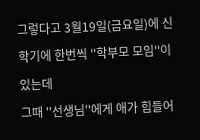그렇다고 3월19일(금요일)에 신학기에 한번씩 ''학부모 모임''이있는데
그때 ''선생님''에게 애가 힘들어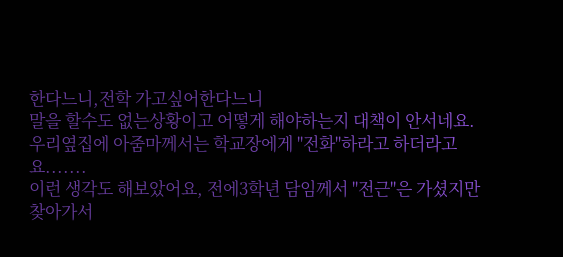한다느니,전학 가고싶어한다느니
말을 할수도 없는상황이고 어떻게 해야하는지 대책이 안서네요.
우리옆집에 아줌마께서는 학교장에게 ''전화''하라고 하더라고요.......
이런 생각도 해보았어요, 전에3학년 담임께서 ''전근''은 가셨지만
찾아가서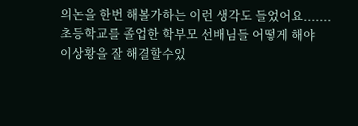의논을 한번 해볼가하는 이런 생각도 들었어요.......
초등학교를 졸업한 학부모 선배님들 어떻게 해야
이상황을 잘 해결할수있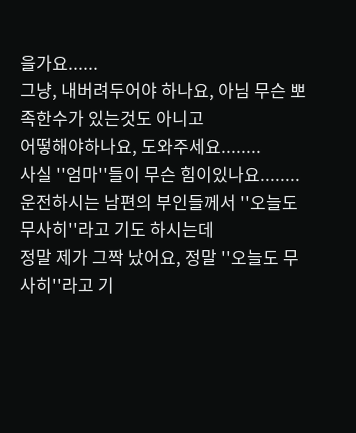을가요......
그냥, 내버려두어야 하나요, 아님 무슨 뽀족한수가 있는것도 아니고
어떻해야하나요, 도와주세요........
사실 ''엄마''들이 무슨 힘이있나요........
운전하시는 남편의 부인들께서 ''오늘도 무사히''라고 기도 하시는데
정말 제가 그짝 났어요, 정말 ''오늘도 무사히''라고 기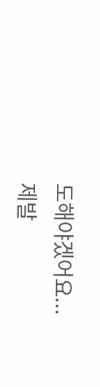도해야겠어요...
제발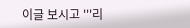이글 보시고 '''리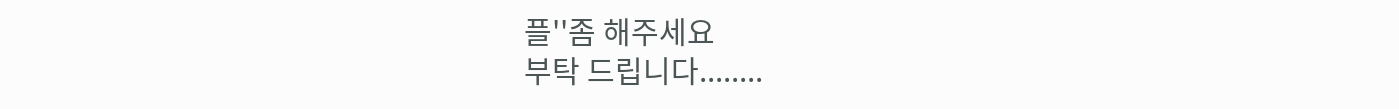플''좀 해주세요
부탁 드립니다........